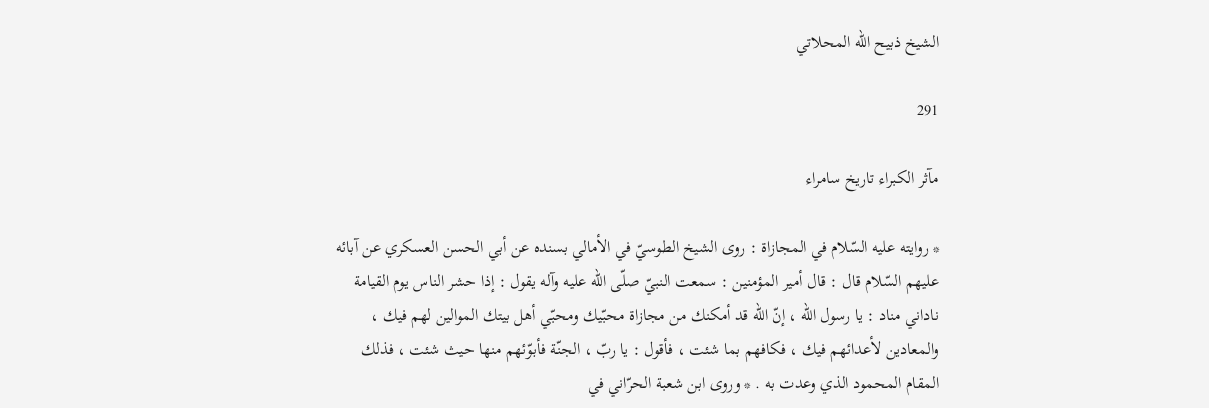الشيخ ذبيح الله المحلاتي

291

مآثر الكبراء تاريخ سامراء

* روايته عليه السّلام في المجازاة : روى الشيخ الطوسيّ في الأمالي بسنده عن أبي الحسن العسكري عن آبائه عليهم السّلام قال : قال أمير المؤمنين : سمعت النبيّ صلّى اللّه عليه وآله يقول : إذا حشر الناس يوم القيامة ناداني مناد : يا رسول اللّه ، إنّ اللّه قد أمكنك من مجازاة محبّيك ومحبّي أهل بيتك الموالين لهم فيك ، والمعادين لأعدائهم فيك ، فكافهم بما شئت ، فأقول : يا ربّ ، الجنّة فأبوّئهم منها حيث شئت ، فذلك المقام المحمود الذي وعدت به . * وروى ابن شعبة الحرّاني في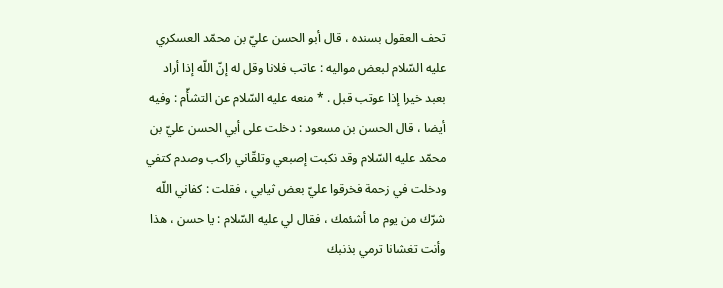تحف العقول بسنده ، قال أبو الحسن عليّ بن محمّد العسكري عليه السّلام لبعض مواليه : عاتب فلانا وقل له إنّ اللّه إذا أراد بعبد خيرا إذا عوتب قبل . * منعه عليه السّلام عن التشأّم : وفيه أيضا ، قال الحسن بن مسعود : دخلت على أبي الحسن عليّ بن محمّد عليه السّلام وقد نكبت إصبعي وتلقّاني راكب وصدم كتفي ودخلت في زحمة فخرقوا عليّ بعض ثيابي ، فقلت : كفاني اللّه شرّك من يوم ما أشئمك ، فقال لي عليه السّلام : يا حسن ، هذا وأنت تغشانا ترمي بذنبك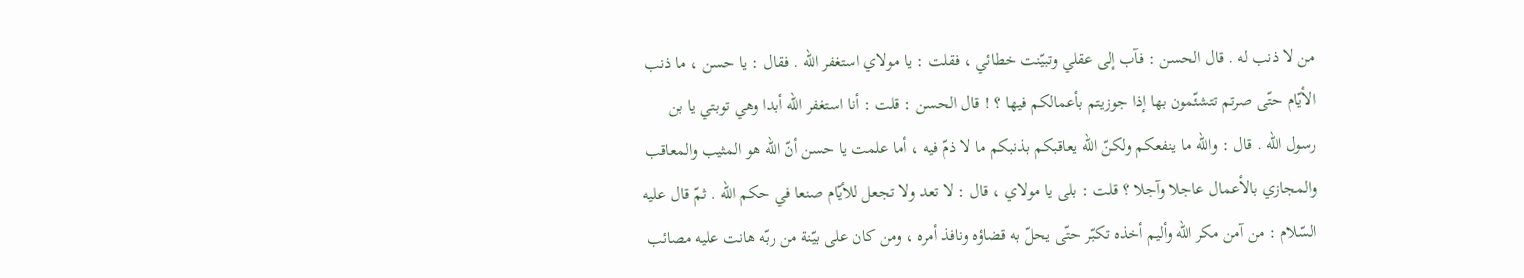من لا ذنب له . قال الحسن : فآب إلى عقلي وتبيّنت خطائي ، فقلت : يا مولاي استغفر اللّه . فقال : يا حسن ، ما ذنب الأيّام حتّى صرتم تتشئّمون بها إذا جوزيتم بأعمالكم فيها ؟ ! قال الحسن : قلت : أنا استغفر اللّه أبدا وهي توبتي يا بن رسول اللّه . قال : واللّه ما ينفعكم ولكنّ اللّه يعاقبكم بذنبكم ما لا ذمّ فيه ، أما علمت يا حسن أنّ اللّه هو المثيب والمعاقب والمجازي بالأعمال عاجلا وآجلا ؟ قلت : بلى يا مولاي ، قال : لا تعد ولا تجعل للأيّام صنعا في حكم اللّه . ثمّ قال عليه السّلام : من آمن مكر اللّه وأليم أخذه تكبّر حتّى يحلّ به قضاؤه ونافذ أمره ، ومن كان على بيّنة من ربّه هانت عليه مصائب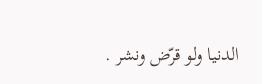الدنيا ولو قرّض ونشر .